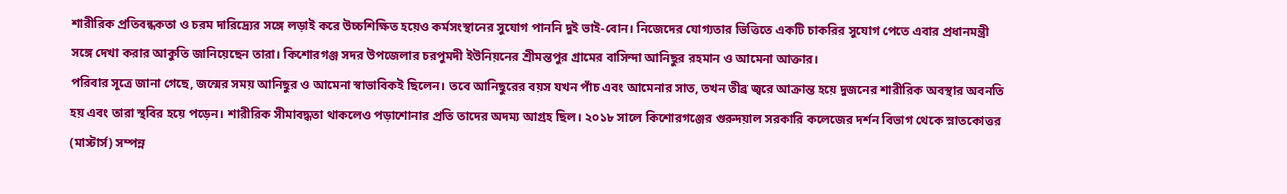শারীরিক প্রতিবন্ধকতা ও চরম দারিদ্র্যের সঙ্গে লড়াই করে উচ্চশিক্ষিত হয়েও কর্মসংস্থানের সুযোগ পাননি দুই ভাই-বোন। নিজেদের যোগ্যতার ভিত্তিতে একটি চাকরির সুযোগ পেতে এবার প্রধানমন্ত্রী সঙ্গে দেখা করার আকুতি জানিয়েছেন তারা। কিশোরগঞ্জ সদর উপজেলার চরপুমদী ইউনিয়নের শ্রীমন্তপুর গ্রামের বাসিন্দা আনিছুর রহমান ও আমেনা আক্তার।
পরিবার সূত্রে জানা গেছে, জন্মের সময় আনিছুর ও আমেনা স্বাভাবিকই ছিলেন। তবে আনিছুরের বয়স যখন পাঁচ এবং আমেনার সাত, তখন তীব্র জ্বরে আক্রান্ত হয়ে দুজনের শারীরিক অবস্থার অবনতি হয় এবং তারা স্থবির হয়ে পড়েন। শারীরিক সীমাবদ্ধতা থাকলেও পড়াশোনার প্রতি তাদের অদম্য আগ্রহ ছিল। ২০১৮ সালে কিশোরগঞ্জের গুরুদয়াল সরকারি কলেজের দর্শন বিভাগ থেকে স্নাতকোত্তর (মাস্টার্স) সম্পন্ন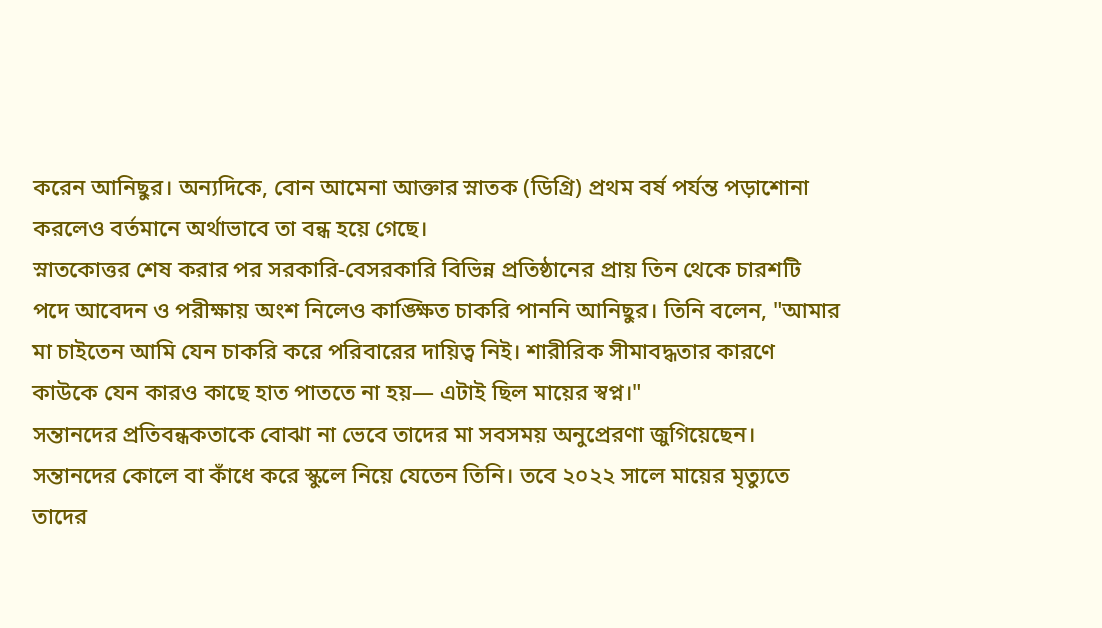করেন আনিছুর। অন্যদিকে, বোন আমেনা আক্তার স্নাতক (ডিগ্রি) প্রথম বর্ষ পর্যন্ত পড়াশোনা করলেও বর্তমানে অর্থাভাবে তা বন্ধ হয়ে গেছে।
স্নাতকোত্তর শেষ করার পর সরকারি-বেসরকারি বিভিন্ন প্রতিষ্ঠানের প্রায় তিন থেকে চারশটি পদে আবেদন ও পরীক্ষায় অংশ নিলেও কাঙ্ক্ষিত চাকরি পাননি আনিছুর। তিনি বলেন, "আমার মা চাইতেন আমি যেন চাকরি করে পরিবারের দায়িত্ব নিই। শারীরিক সীমাবদ্ধতার কারণে কাউকে যেন কারও কাছে হাত পাততে না হয়— এটাই ছিল মায়ের স্বপ্ন।"
সন্তানদের প্রতিবন্ধকতাকে বোঝা না ভেবে তাদের মা সবসময় অনুপ্রেরণা জুগিয়েছেন। সন্তানদের কোলে বা কাঁধে করে স্কুলে নিয়ে যেতেন তিনি। তবে ২০২২ সালে মায়ের মৃত্যুতে তাদের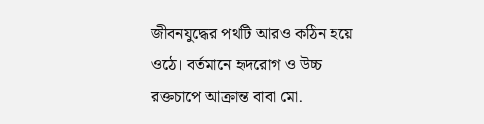জীবনযুদ্ধের পথটি আরও কঠিন হয়ে ওঠে। বর্তমানে হৃদরোগ ও উচ্চ রক্তচাপে আক্রান্ত বাবা মো.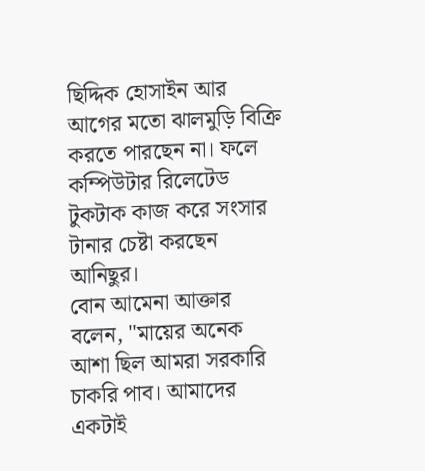ছিদ্দিক হোসাইন আর আগের মতো ঝালমুড়ি বিক্রি করতে পারছেন না। ফলে কম্পিউটার রিলেটেড টুকটাক কাজ করে সংসার টানার চেষ্টা করছেন আনিছুর।
বোন আমেনা আক্তার বলেন, "মায়ের অনেক আশা ছিল আমরা সরকারি চাকরি পাব। আমাদের একটাই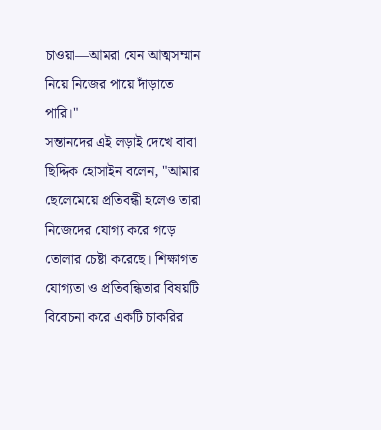চাওয়া—আমরা যেন আত্মসম্মান নিয়ে নিজের পায়ে দাঁড়াতে পারি।"
সন্তানদের এই লড়াই দেখে বাবা ছিদ্দিক হোসাইন বলেন, "আমার ছেলেমেয়ে প্রতিবন্ধী হলেও তারা নিজেদের যোগ্য করে গড়ে তোলার চেষ্টা করেছে। শিক্ষাগত যোগ্যতা ও প্রতিবন্ধিতার বিষয়টি বিবেচনা করে একটি চাকরির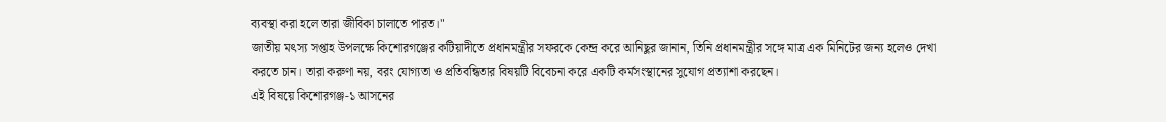ব্যবস্থা করা হলে তারা জীবিকা চালাতে পারত।"
জাতীয় মৎস্য সপ্তাহ উপলক্ষে কিশোরগঞ্জের কটিয়াদীতে প্রধানমন্ত্রীর সফরকে কেন্দ্র করে আনিছুর জানান, তিনি প্রধানমন্ত্রীর সঙ্গে মাত্র এক মিনিটের জন্য হলেও দেখা করতে চান। তারা করুণা নয়, বরং যোগ্যতা ও প্রতিবন্ধিতার বিষয়টি বিবেচনা করে একটি কর্মসংস্থানের সুযোগ প্রত্যাশা করছেন।
এই বিষয়ে কিশোরগঞ্জ-১ আসনের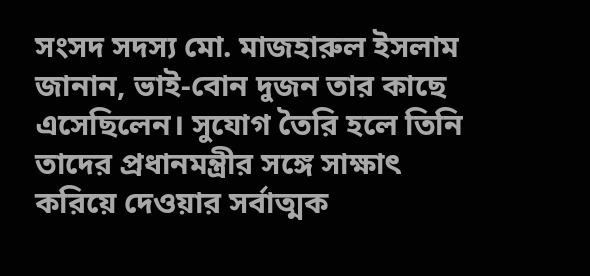সংসদ সদস্য মো. মাজহারুল ইসলাম জানান, ভাই-বোন দুজন তার কাছে এসেছিলেন। সুযোগ তৈরি হলে তিনি তাদের প্রধানমন্ত্রীর সঙ্গে সাক্ষাৎ করিয়ে দেওয়ার সর্বাত্মক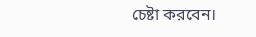চেষ্টা করবেন।